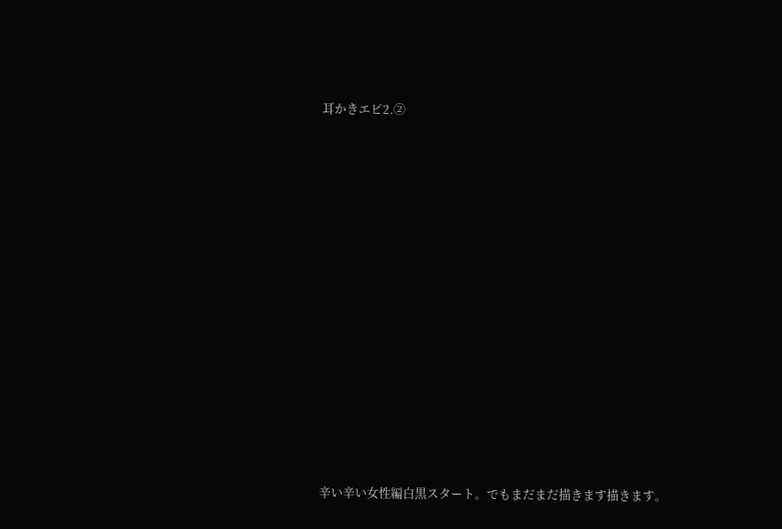耳かきエピ2.②























辛い辛い女性編白黒スタート。でもまだまだ描きます描きます。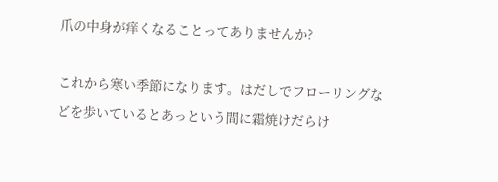爪の中身が痒くなることってありませんか?

これから寒い季節になります。はだしでフローリングなどを歩いているとあっという間に霜焼けだらけ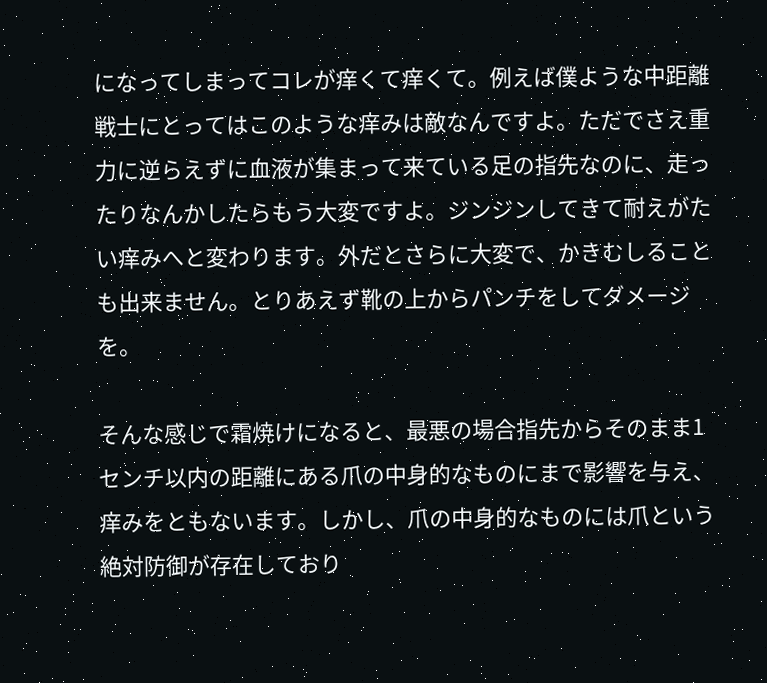になってしまってコレが痒くて痒くて。例えば僕ような中距離戦士にとってはこのような痒みは敵なんですよ。ただでさえ重力に逆らえずに血液が集まって来ている足の指先なのに、走ったりなんかしたらもう大変ですよ。ジンジンしてきて耐えがたい痒みへと変わります。外だとさらに大変で、かきむしることも出来ません。とりあえず靴の上からパンチをしてダメージを。

そんな感じで霜焼けになると、最悪の場合指先からそのまま1センチ以内の距離にある爪の中身的なものにまで影響を与え、痒みをともないます。しかし、爪の中身的なものには爪という絶対防御が存在しており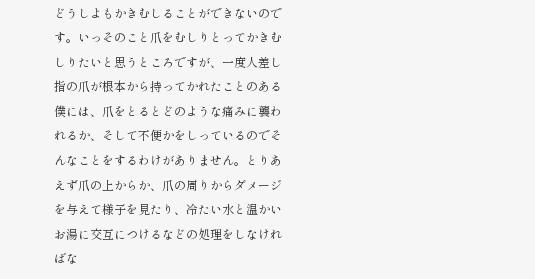どうしよもかきむしることができないのです。いっそのこと爪をむしりとってかきむしりたいと思うところですが、一度人差し指の爪が根本から持ってかれたことのある僕には、爪をとるとどのような痛みに襲われるか、そして不便かをしっているのでそんなことをするわけがありません。とりあえず爪の上からか、爪の周りからダメージを与えて様子を見たり、冷たい水と温かいお湯に交互につけるなどの処理をしなければな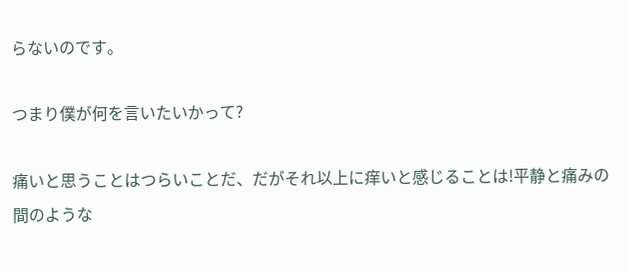らないのです。

つまり僕が何を言いたいかって?

痛いと思うことはつらいことだ、だがそれ以上に痒いと感じることは!平静と痛みの間のような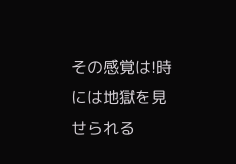その感覚は!時には地獄を見せられる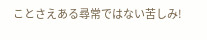ことさえある尋常ではない苦しみ!